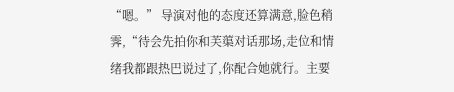“嗯。” 导演对他的态度还算满意,脸色稍霁,“待会先拍你和芙蕖对话那场,走位和情绪我都跟热巴说过了,你配合她就行。主要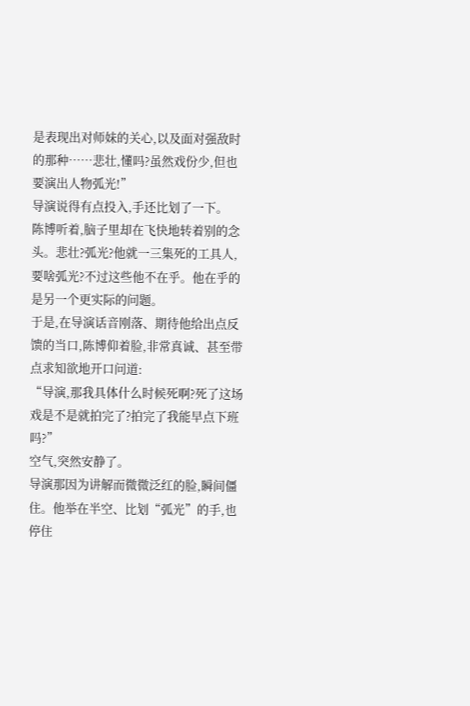是表现出对师妹的关心,以及面对强敌时的那种……悲壮,懂吗?虽然戏份少,但也要演出人物弧光!”
导演说得有点投入,手还比划了一下。
陈博听着,脑子里却在飞快地转着别的念头。悲壮?弧光?他就一三集死的工具人,要啥弧光?不过这些他不在乎。他在乎的是另一个更实际的问题。
于是,在导演话音刚落、期待他给出点反馈的当口,陈博仰着脸,非常真诚、甚至带点求知欲地开口问道:
“导演,那我具体什么时候死啊?死了这场戏是不是就拍完了?拍完了我能早点下班吗?”
空气,突然安静了。
导演那因为讲解而微微泛红的脸,瞬间僵住。他举在半空、比划“弧光”的手,也停住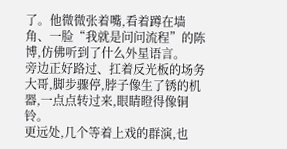了。他微微张着嘴,看着蹲在墙角、一脸“我就是问问流程”的陈博,仿佛听到了什么外星语言。
旁边正好路过、扛着反光板的场务大哥,脚步骤停,脖子像生了锈的机器,一点点转过来,眼睛瞪得像铜铃。
更远处,几个等着上戏的群演,也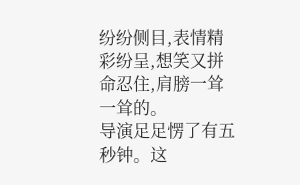纷纷侧目,表情精彩纷呈,想笑又拼命忍住,肩膀一耸一耸的。
导演足足愣了有五秒钟。这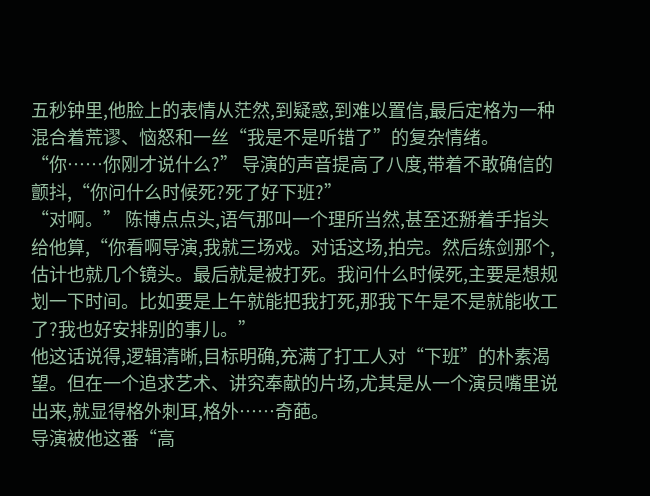五秒钟里,他脸上的表情从茫然,到疑惑,到难以置信,最后定格为一种混合着荒谬、恼怒和一丝“我是不是听错了”的复杂情绪。
“你……你刚才说什么?” 导演的声音提高了八度,带着不敢确信的颤抖,“你问什么时候死?死了好下班?”
“对啊。” 陈博点点头,语气那叫一个理所当然,甚至还掰着手指头给他算,“你看啊导演,我就三场戏。对话这场,拍完。然后练剑那个,估计也就几个镜头。最后就是被打死。我问什么时候死,主要是想规划一下时间。比如要是上午就能把我打死,那我下午是不是就能收工了?我也好安排别的事儿。”
他这话说得,逻辑清晰,目标明确,充满了打工人对“下班”的朴素渴望。但在一个追求艺术、讲究奉献的片场,尤其是从一个演员嘴里说出来,就显得格外刺耳,格外……奇葩。
导演被他这番“高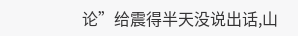论”给震得半天没说出话,山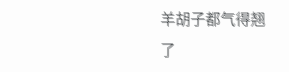羊胡子都气得翘了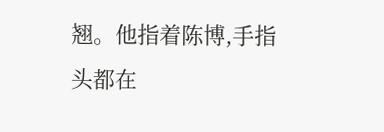翘。他指着陈博,手指头都在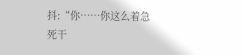抖:“你……你这么着急死干